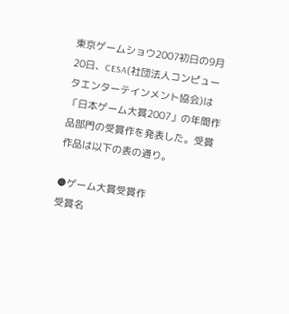東京ゲームショウ2007初日の9月20日、CESA(社団法人コンピュータエンターテインメント協会)は「日本ゲーム大賞2007」の年間作品部門の受賞作を発表した。受賞作品は以下の表の通り。

●ゲーム大賞受賞作
受賞名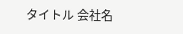タイトル 会社名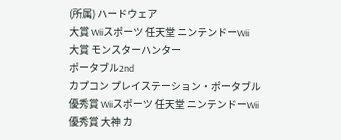(所属) ハードウェア
大賞 Wiiスポーツ 任天堂 ニンテンドーWii
大賞 モンスターハンター
ポータブル2nd
カプコン プレイステーション・ポータブル
優秀賞 Wiiスポーツ 任天堂 ニンテンドーWii
優秀賞 大神 カ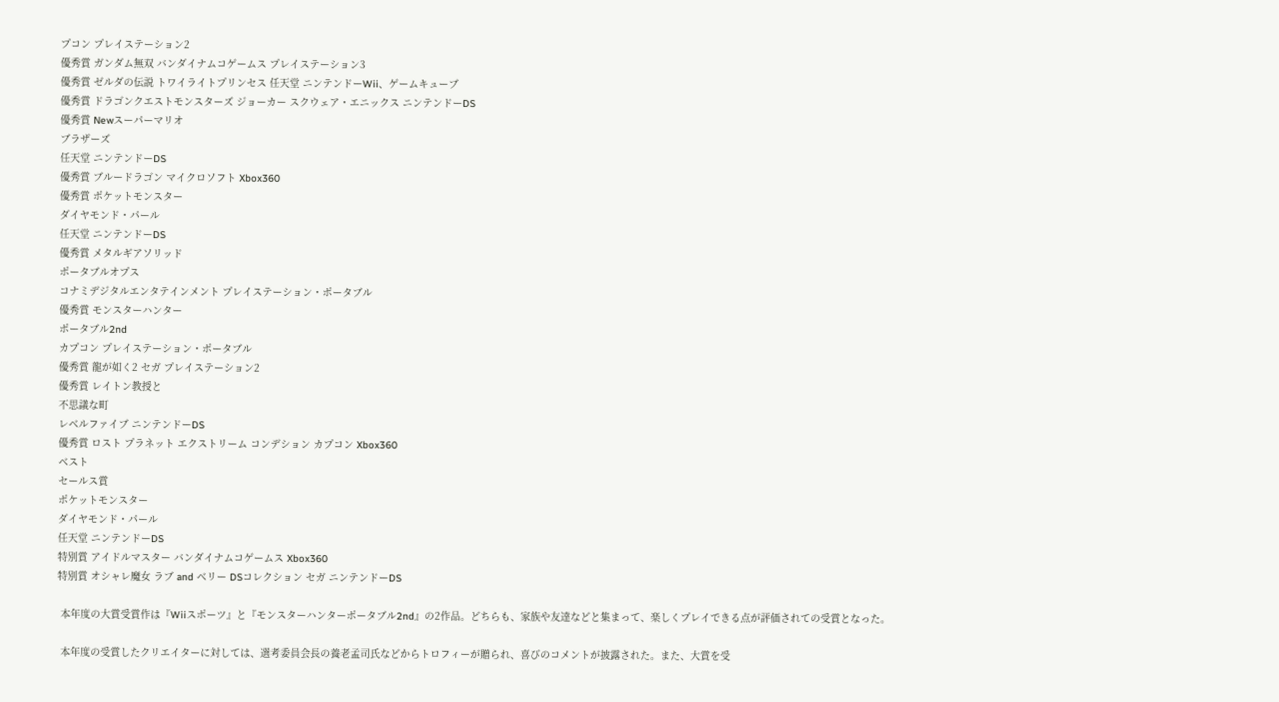プコン プレイステーション2
優秀賞 ガンダム無双 バンダイナムコゲームス プレイステーション3
優秀賞 ゼルダの伝説 トワイライトプリンセス 任天堂 ニンテンドーWii、ゲームキューブ
優秀賞 ドラゴンクエストモンスターズ ジョーカー スクウェア・エニックス ニンテンドーDS
優秀賞 Newスーパーマリオ
ブラザーズ
任天堂 ニンテンドーDS
優秀賞 ブルードラゴン マイクロソフト Xbox360
優秀賞 ポケットモンスター
ダイヤモンド・パール
任天堂 ニンテンドーDS
優秀賞 メタルギアソリッド
ポータブルオプス
コナミデジタルエンタテインメント プレイステーション・ポータブル
優秀賞 モンスターハンター
ポータブル2nd
カプコン プレイステーション・ポータブル
優秀賞 龍が如く2 セガ プレイステーション2
優秀賞 レイトン教授と
不思議な町
レベルファイブ ニンテンドーDS
優秀賞 ロスト プラネット エクストリーム コンデション カプコン Xbox360
ベスト
セールス賞
ポケットモンスター
ダイヤモンド・パール
任天堂 ニンテンドーDS
特別賞 アイドルマスター バンダイナムコゲームス Xbox360
特別賞 オシャレ魔女 ラブ and ベリー DSコレクション セガ ニンテンドーDS

 本年度の大賞受賞作は『Wiiスポーツ』と『モンスターハンターポータブル2nd』の2作品。どちらも、家族や友達などと集まって、楽しくプレイできる点が評価されての受賞となった。

 本年度の受賞したクリエイターに対しては、選考委員会長の養老孟司氏などからトロフィーが贈られ、喜びのコメントが披露された。また、大賞を受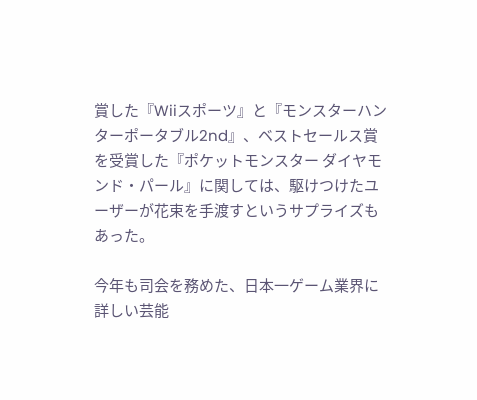賞した『Wiiスポーツ』と『モンスターハンターポータブル2nd』、ベストセールス賞を受賞した『ポケットモンスター ダイヤモンド・パール』に関しては、駆けつけたユーザーが花束を手渡すというサプライズもあった。

今年も司会を務めた、日本一ゲーム業界に詳しい芸能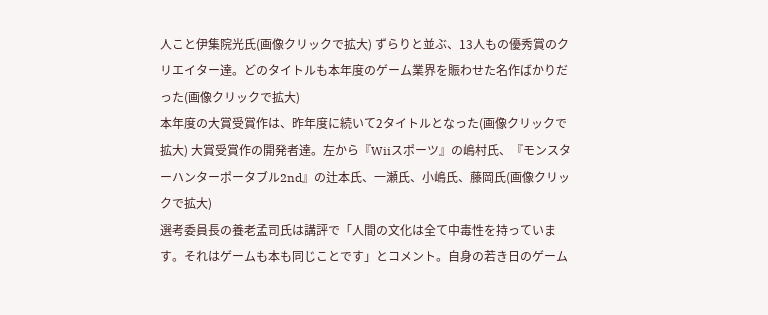人こと伊集院光氏(画像クリックで拡大) ずらりと並ぶ、13人もの優秀賞のクリエイター達。どのタイトルも本年度のゲーム業界を賑わせた名作ばかりだった(画像クリックで拡大)
本年度の大賞受賞作は、昨年度に続いて2タイトルとなった(画像クリックで拡大) 大賞受賞作の開発者達。左から『Wiiスポーツ』の嶋村氏、『モンスターハンターポータブル2nd』の辻本氏、一瀬氏、小嶋氏、藤岡氏(画像クリックで拡大)
選考委員長の養老孟司氏は講評で「人間の文化は全て中毒性を持っています。それはゲームも本も同じことです」とコメント。自身の若き日のゲーム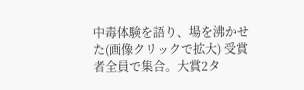中毒体験を語り、場を沸かせた(画像クリックで拡大) 受賞者全員で集合。大賞2タ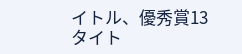イトル、優秀賞13タイト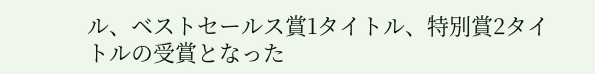ル、ベストセールス賞1タイトル、特別賞2タイトルの受賞となった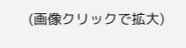(画像クリックで拡大)